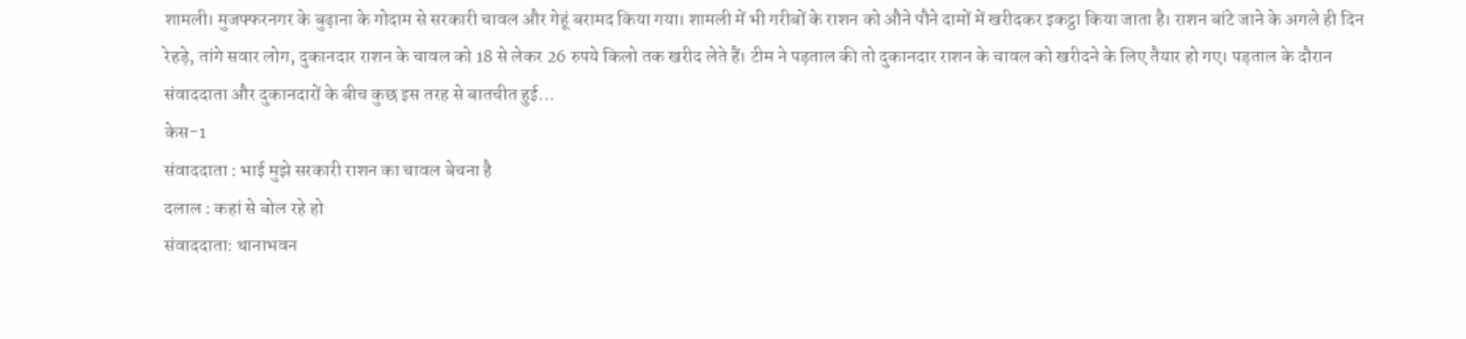शामली। मुजफ्फरनगर के बुढ़ाना के गोदाम से सरकारी चावल और गेहूं बरामद किया गया। शामली में भी गरीबों के राशन को औने पौने दामों में खरीदकर इकट्ठा किया जाता है। राशन बांटे जाने के अगले ही दिन रेहड़े, तांगे सवार लोग, दुकानदार राशन के चावल को 18 से लेकर 26 रुपये किलो तक खरीद लेते हैं। टीम ने पड़ताल की तो दुकानदार राशन के चावल को खरीदने के लिए तैयार हो गए। पड़ताल के दौरान संवाददाता और दुकानदारों के बीच कुछ इस तरह से बातचीत हुई...
केस-1
संवाददाता : भाई मुझे सरकारी राशन का चावल बेचना है
दलाल : कहां से बोल रहे हो
संवाददाता: थानाभवन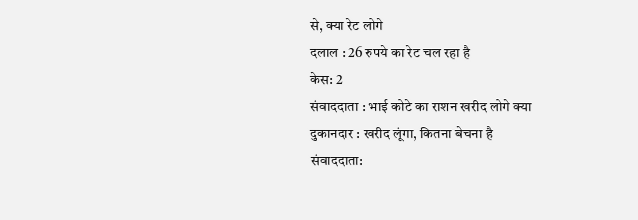से, क्या रेट लोगे
दलाल : 26 रुपये का रेट चल रहा है
केस: 2
संवाददाता : भाई कोटे का राशन खरीद लोगे क्या
दुकानदार : खरीद लूंगा, कितना बेचना है
संवाददाता: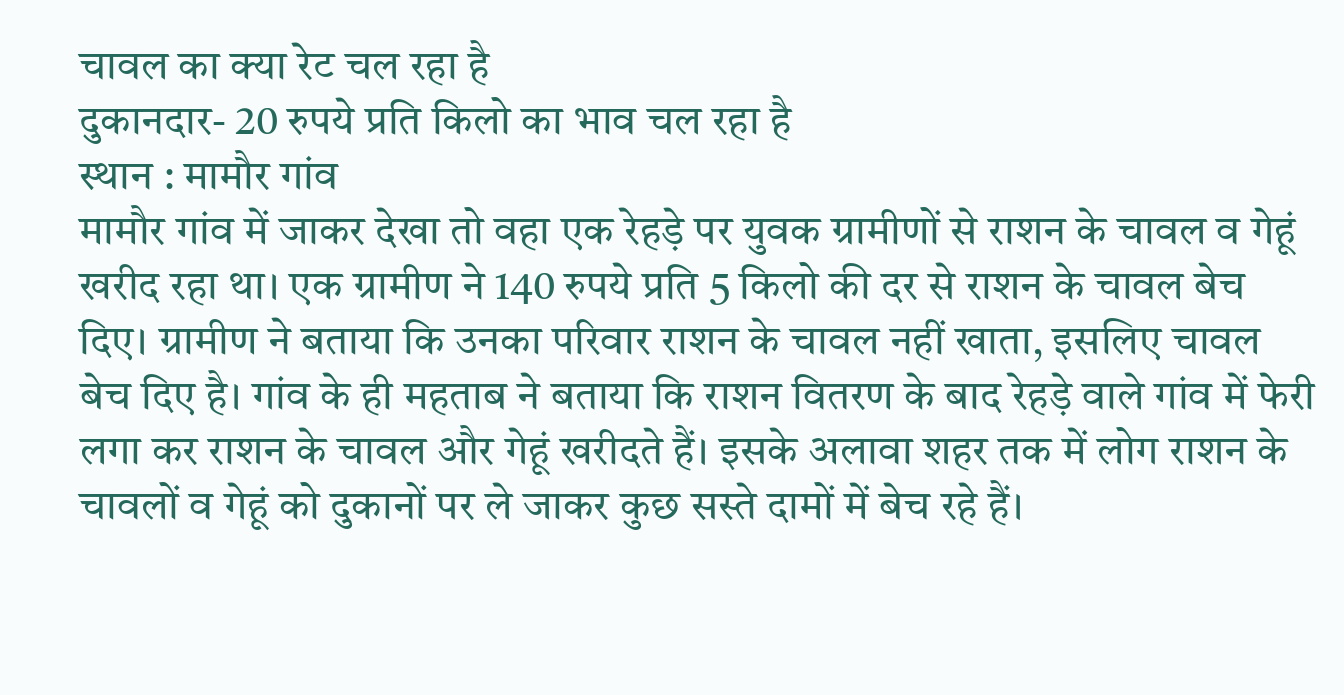चावल का क्या रेट चल रहा है
दुकानदार- 20 रुपये प्रति किलो का भाव चल रहा है
स्थान : मामौर गांव
मामौर गांव में जाकर देखा तो वहा एक रेहड़े पर युवक ग्रामीणों से राशन के चावल व गेहूं खरीद रहा था। एक ग्रामीण ने 140 रुपये प्रति 5 किलो की दर से राशन के चावल बेच दिए। ग्रामीण ने बताया कि उनका परिवार राशन के चावल नहीं खाता, इसलिए चावल बेच दिए है। गांव के ही महताब ने बताया कि राशन वितरण के बाद रेहड़े वाले गांव में फेरी लगा कर राशन के चावल और गेहूं खरीदते हैं। इसके अलावा शहर तक में लोग राशन के चावलों व गेहूं को दुकानों पर ले जाकर कुछ सस्ते दामों में बेच रहे हैं।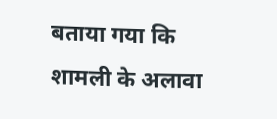बताया गया कि शामली के अलावा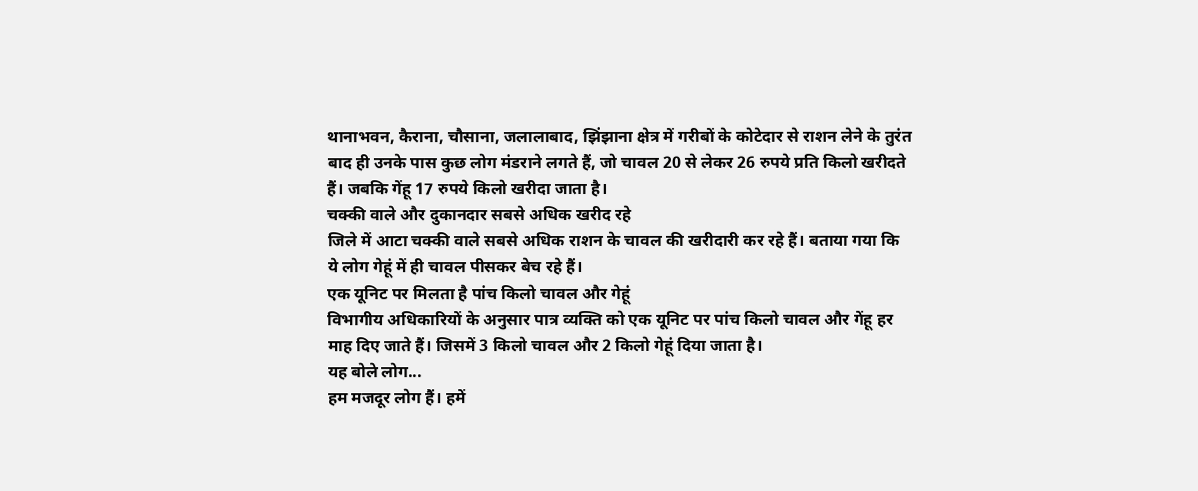थानाभवन, कैराना, चौसाना, जलालाबाद, झिंझाना क्षेत्र में गरीबों के कोटेदार से राशन लेने के तुरंत बाद ही उनके पास कुछ लोग मंडराने लगते हैं, जो चावल 20 से लेकर 26 रुपये प्रति किलो खरीदते हैं। जबकि गेंहू 17 रुपये किलो खरीदा जाता है।
चक्की वाले और दुकानदार सबसे अधिक खरीद रहे
जिले में आटा चक्की वाले सबसे अधिक राशन के चावल की खरीदारी कर रहे हैं। बताया गया कि ये लोग गेहूं में ही चावल पीसकर बेच रहे हैं।
एक यूनिट पर मिलता है पांच किलो चावल और गेहूं
विभागीय अधिकारियों के अनुसार पात्र व्यक्ति को एक यूनिट पर पांच किलो चावल और गेंहू हर माह दिए जाते हैं। जिसमें 3 किलो चावल और 2 किलो गेहूं दिया जाता है।
यह बोले लोग...
हम मजदूर लोग हैं। हमें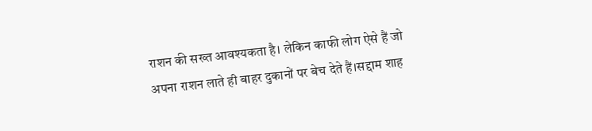राशन की सख्त आवश्यकता है। लेकिन काफी लोग ऐसे हैं जो अपना राशन लाते ही बाहर दुकानों पर बेच देते हैं।सद्दाम शाह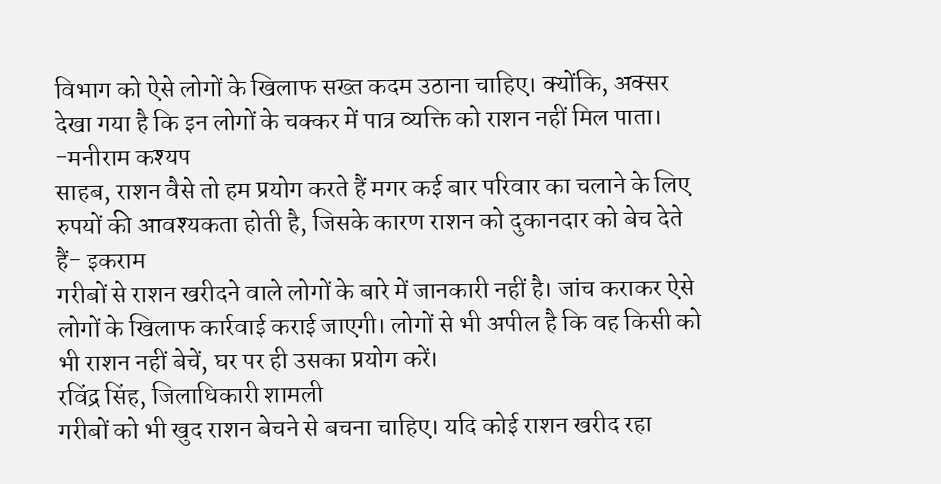विभाग को ऐसे लोगों के खिलाफ सख्त कदम उठाना चाहिए। क्योंकि, अक्सर देखा गया है कि इन लोगों के चक्कर में पात्र व्यक्ति को राशन नहीं मिल पाता। -मनीराम कश्यप
साहब, राशन वैसे तो हम प्रयोग करते हैं मगर कई बार परिवार का चलाने के लिए रुपयों की आवश्यकता होती है, जिसके कारण राशन को दुकानदार को बेच देते हैं- इकराम
गरीबों से राशन खरीदने वाले लोगों के बारे में जानकारी नहीं है। जांच कराकर ऐसे लोगों के खिलाफ कार्रवाई कराई जाएगी। लोगों से भी अपील है कि वह किसी को भी राशन नहीं बेचें, घर पर ही उसका प्रयोग करें।
रविंद्र सिंह, जिलाधिकारी शामली
गरीबों को भी खुद राशन बेचने से बचना चाहिए। यदि कोई राशन खरीद रहा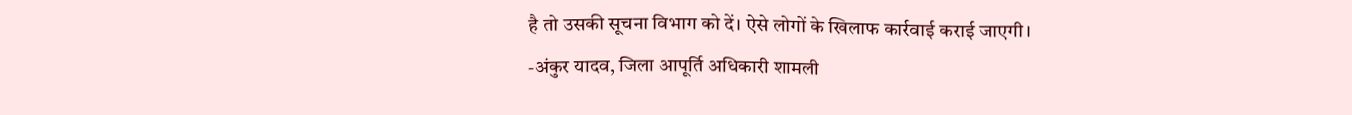है तो उसकी सूचना विभाग को दें। ऐसे लोगों के खिलाफ कार्रवाई कराई जाएगी।
-अंकुर यादव, जिला आपूर्ति अधिकारी शामली